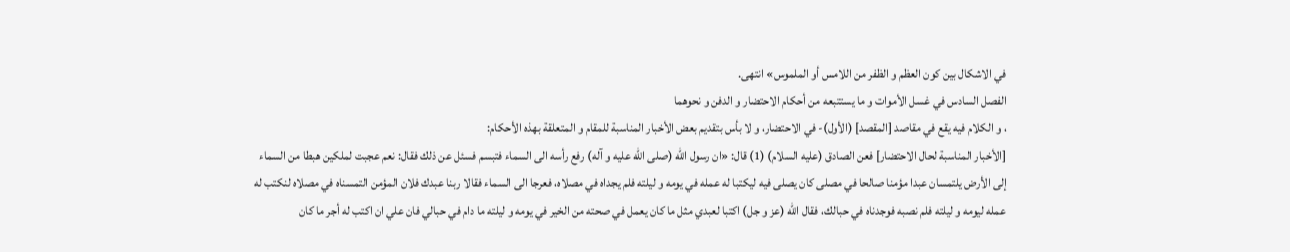في الاشكال بين كون العظم و الظفر من اللامس أو الملموس» انتهى.
الفصل السادس في غسل الأموات و ما يستتبعه من أحكام الاحتضار و الدفن و نحوهما
، و الكلام فيه يقع في مقاصد [المقصد] (الأول)- في الاحتضار، و لا بأس بتقديم بعض الأخبار المناسبة للمقام و المتعلقة بهذه الأحكام:
[الأخبار المناسبة لحال الاحتضار] فعن الصادق (عليه السلام) (1) قال: «ان رسول الله (صلى الله عليه و آله) رفع رأسه الى السماء فتبسم فسئل عن ذلك فقال: نعم عجبت لملكين هبطا من السماء إلى الأرض يلتمسان عبدا مؤمنا صالحا في مصلى كان يصلى فيه ليكتبا له عمله في يومه و ليلته فلم يجداه في مصلاه، فعرجا الى السماء فقالا ربنا عبدك فلان المؤمن التمسناه في مصلاه لنكتب له عمله ليومه و ليلته فلم نصبه فوجدناه في حبالك، فقال الله (عز و جل) اكتبا لعبدي مثل ما كان يعمل في صحته من الخير في يومه و ليلته ما دام في حبالي فان علي ان اكتب له أجر ما كان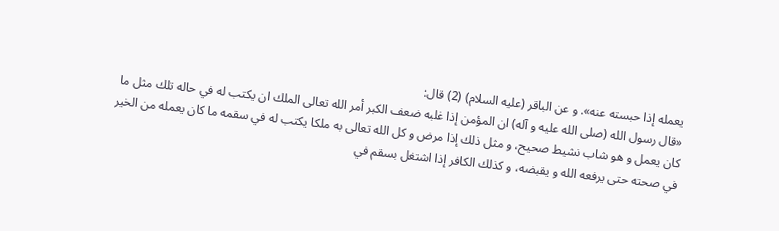يعمله إذا حبسته عنه». و عن الباقر (عليه السلام) (2) قال:
«قال رسول الله (صلى الله عليه و آله) ان المؤمن إذا غلبه ضعف الكبر أمر الله تعالى الملك ان يكتب له في حاله تلك مثل ما كان يعمل و هو شاب نشيط صحيح، و مثل ذلك إذا مرض و كل الله تعالى به ملكا يكتب له في سقمه ما كان يعمله من الخير في صحته حتى يرفعه الله و يقبضه، و كذلك الكافر إذا اشتغل بسقم في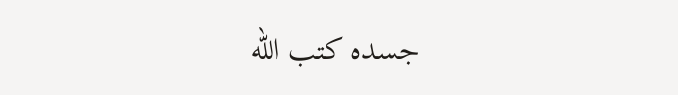جسده كتب الله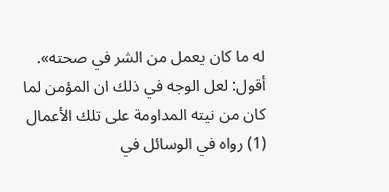له ما كان يعمل من الشر في صحته».
أقول: لعل الوجه في ذلك ان المؤمن لما كان من نيته المداومة على تلك الأعمال
(1) رواه في الوسائل في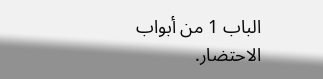الباب 1 من أبواب الاحتضار.